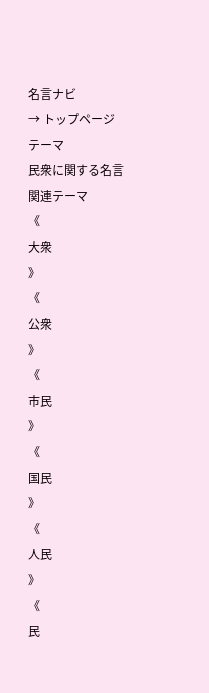名言ナビ
→ トップページ
テーマ
民衆に関する名言
関連テーマ
《
大衆
》
《
公衆
》
《
市民
》
《
国民
》
《
人民
》
《
民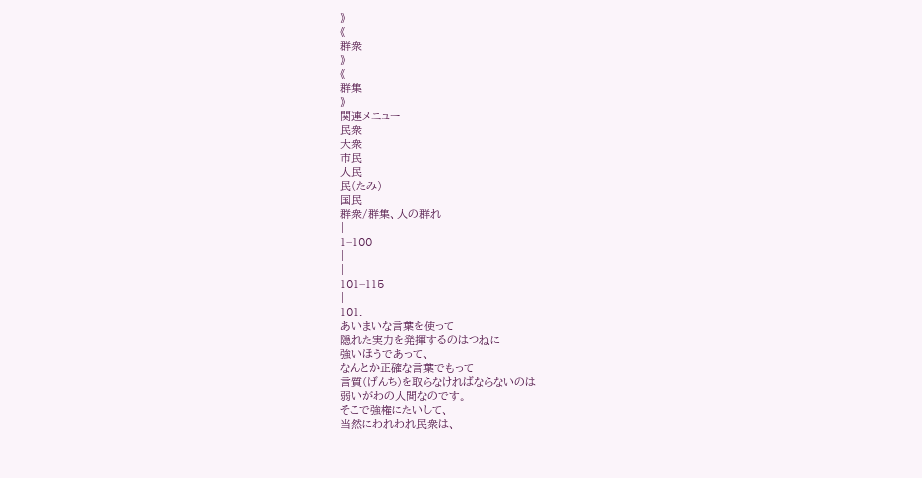》
《
群衆
》
《
群集
》
関連メニュー
民衆
大衆
市民
人民
民(たみ)
国民
群衆/群集、人の群れ
|
1−100
|
|
101−115
|
101.
あいまいな言葉を使って
隠れた実力を発揮するのはつねに
強いほうであって、
なんとか正確な言葉でもって
言質(げんち)を取らなければならないのは
弱いがわの人間なのです。
そこで強権にたいして、
当然にわれわれ民衆は、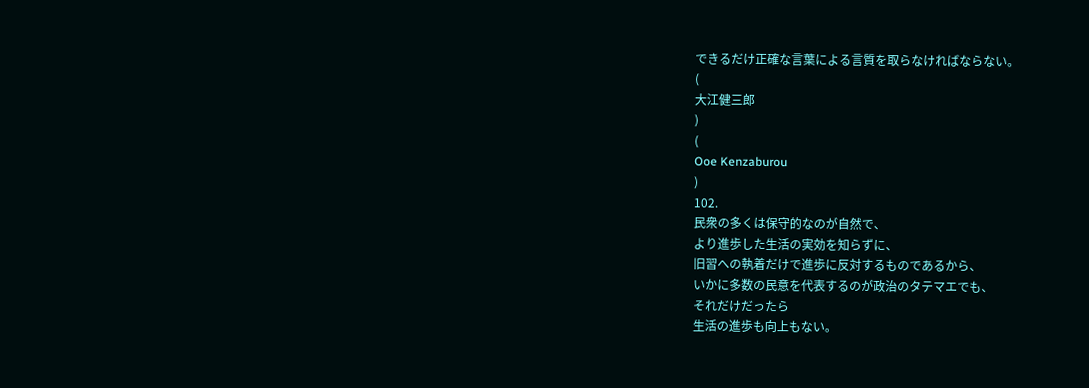できるだけ正確な言葉による言質を取らなければならない。
(
大江健三郎
)
(
Ooe Kenzaburou
)
102.
民衆の多くは保守的なのが自然で、
より進歩した生活の実効を知らずに、
旧習への執着だけで進歩に反対するものであるから、
いかに多数の民意を代表するのが政治のタテマエでも、
それだけだったら
生活の進歩も向上もない。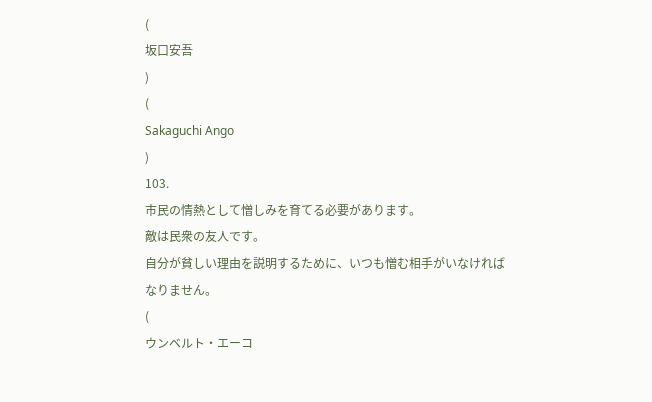(
坂口安吾
)
(
Sakaguchi Ango
)
103.
市民の情熱として憎しみを育てる必要があります。
敵は民衆の友人です。
自分が貧しい理由を説明するために、いつも憎む相手がいなければなりません。
(
ウンベルト・エーコ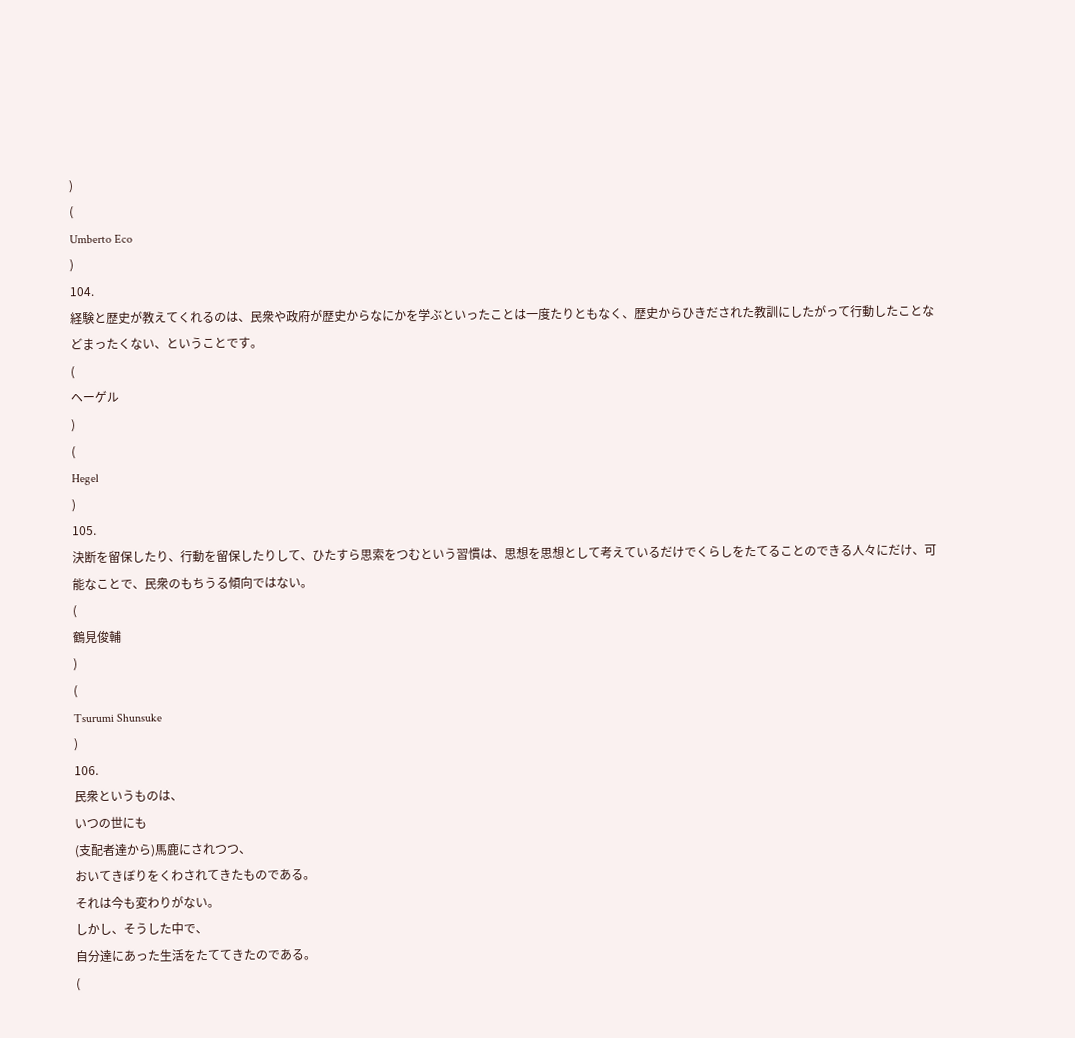)
(
Umberto Eco
)
104.
経験と歴史が教えてくれるのは、民衆や政府が歴史からなにかを学ぶといったことは一度たりともなく、歴史からひきだされた教訓にしたがって行動したことなどまったくない、ということです。
(
ヘーゲル
)
(
Hegel
)
105.
決断を留保したり、行動を留保したりして、ひたすら思索をつむという習慣は、思想を思想として考えているだけでくらしをたてることのできる人々にだけ、可能なことで、民衆のもちうる傾向ではない。
(
鶴見俊輔
)
(
Tsurumi Shunsuke
)
106.
民衆というものは、
いつの世にも
(支配者達から)馬鹿にされつつ、
おいてきぼりをくわされてきたものである。
それは今も変わりがない。
しかし、そうした中で、
自分達にあった生活をたててきたのである。
(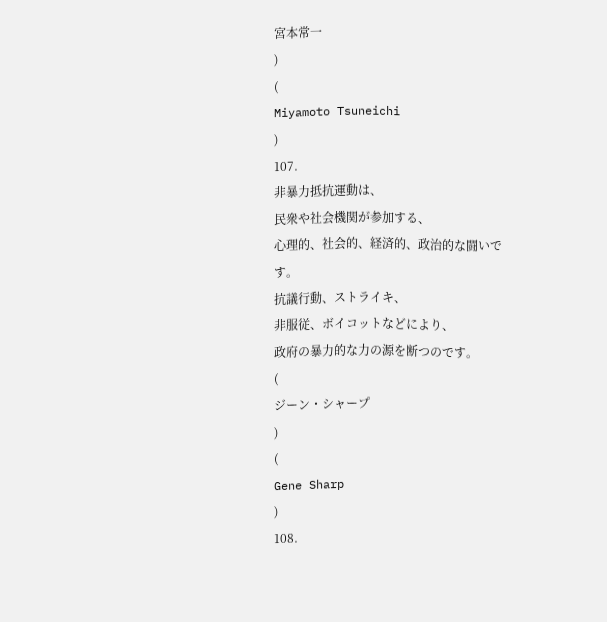宮本常一
)
(
Miyamoto Tsuneichi
)
107.
非暴力抵抗運動は、
民衆や社会機関が参加する、
心理的、社会的、経済的、政治的な闘いです。
抗議行動、ストライキ、
非服従、ボイコットなどにより、
政府の暴力的な力の源を断つのです。
(
ジーン・シャープ
)
(
Gene Sharp
)
108.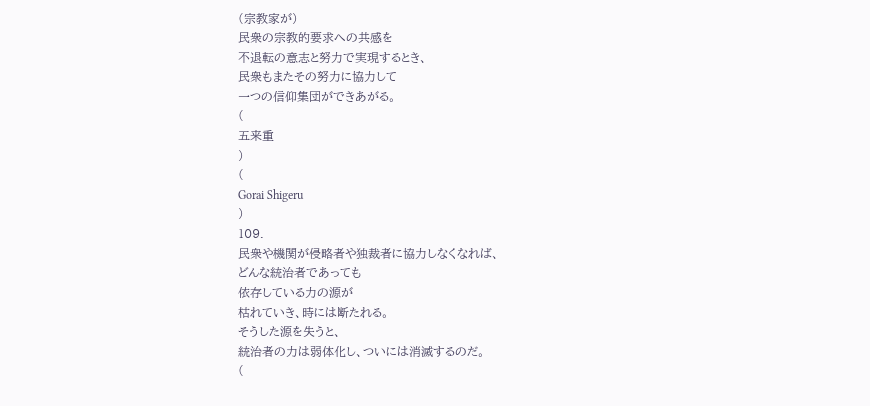(宗教家が)
民衆の宗教的要求への共感を
不退転の意志と努力で実現するとき、
民衆もまたその努力に協力して
一つの信仰集団ができあがる。
(
五来重
)
(
Gorai Shigeru
)
109.
民衆や機関が侵略者や独裁者に協力しなくなれば、
どんな統治者であっても
依存している力の源が
枯れていき、時には断たれる。
そうした源を失うと、
統治者の力は弱体化し、ついには消滅するのだ。
(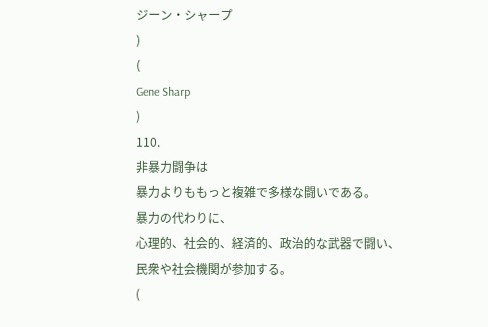ジーン・シャープ
)
(
Gene Sharp
)
110.
非暴力闘争は
暴力よりももっと複雑で多様な闘いである。
暴力の代わりに、
心理的、社会的、経済的、政治的な武器で闘い、
民衆や社会機関が参加する。
(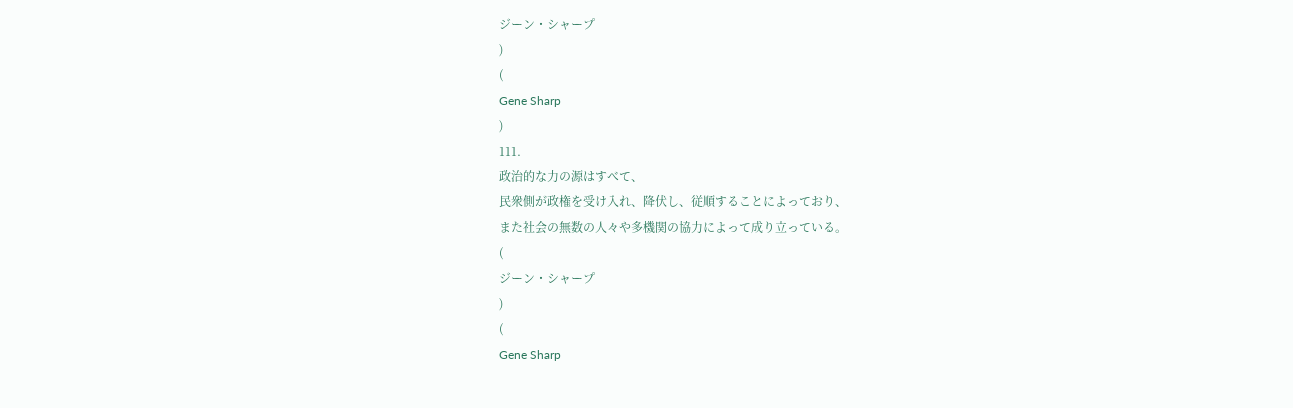ジーン・シャープ
)
(
Gene Sharp
)
111.
政治的な力の源はすべて、
民衆側が政権を受け入れ、降伏し、従順することによっており、
また社会の無数の人々や多機関の協力によって成り立っている。
(
ジーン・シャープ
)
(
Gene Sharp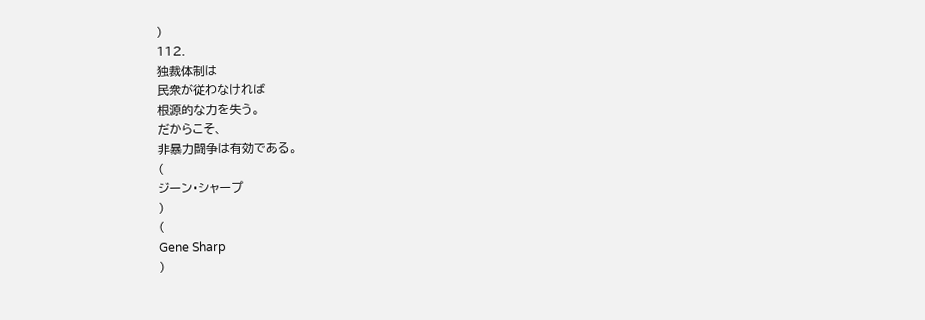)
112.
独裁体制は
民衆が従わなければ
根源的な力を失う。
だからこそ、
非暴力闘争は有効である。
(
ジーン・シャープ
)
(
Gene Sharp
)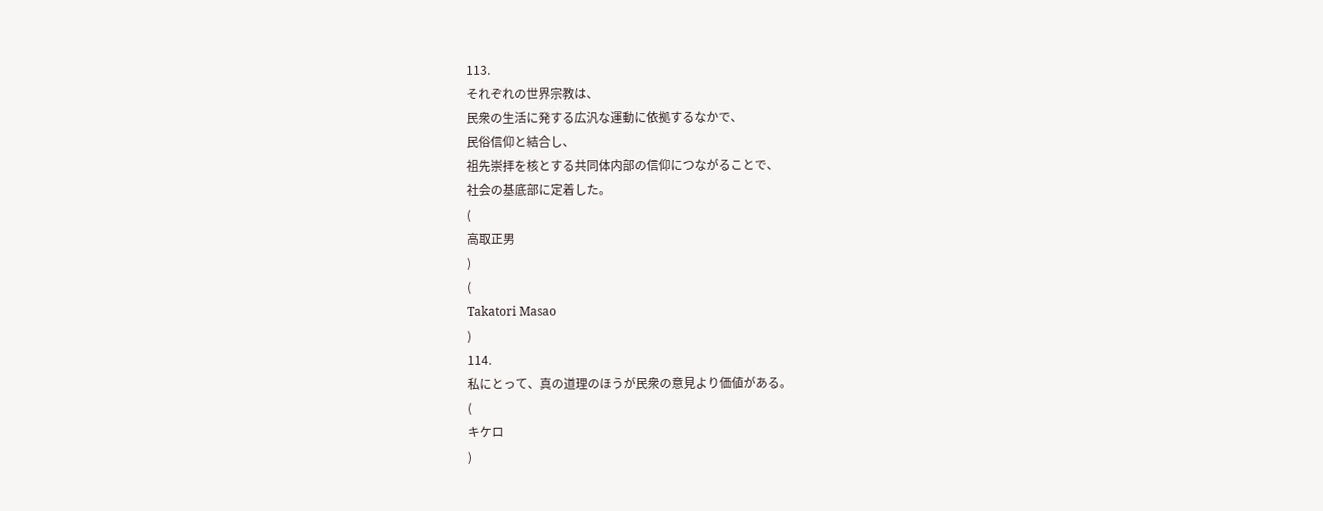113.
それぞれの世界宗教は、
民衆の生活に発する広汎な運動に依拠するなかで、
民俗信仰と結合し、
祖先崇拝を核とする共同体内部の信仰につながることで、
社会の基底部に定着した。
(
高取正男
)
(
Takatori Masao
)
114.
私にとって、真の道理のほうが民衆の意見より価値がある。
(
キケロ
)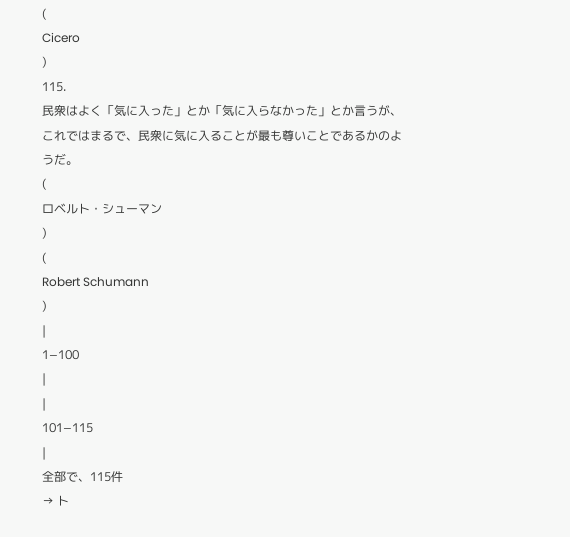(
Cicero
)
115.
民衆はよく「気に入った」とか「気に入らなかった」とか言うが、これではまるで、民衆に気に入ることが最も尊いことであるかのようだ。
(
ロベルト・シューマン
)
(
Robert Schumann
)
|
1−100
|
|
101−115
|
全部で、115件
→ ト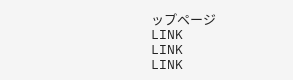ップページ
LINK
LINK
LINK